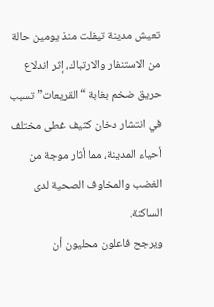تعيش مدينة تيفلت منذ يومين حالة من الاستنفار والارتباك، إثر اندلاع حريق ضخم بغابة “القريعات” تسبب في انتشار دخان كثيف غطى مختلف أحياء المدينة، مما أثار موجة من الغضب والمخاوف الصحية لدى الساكنة.
ويرجح فاعلون محليون أن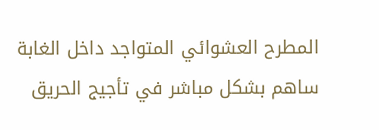المطرح العشوائي المتواجد داخل الغابة ساهم بشكل مباشر في تأجيج الحريق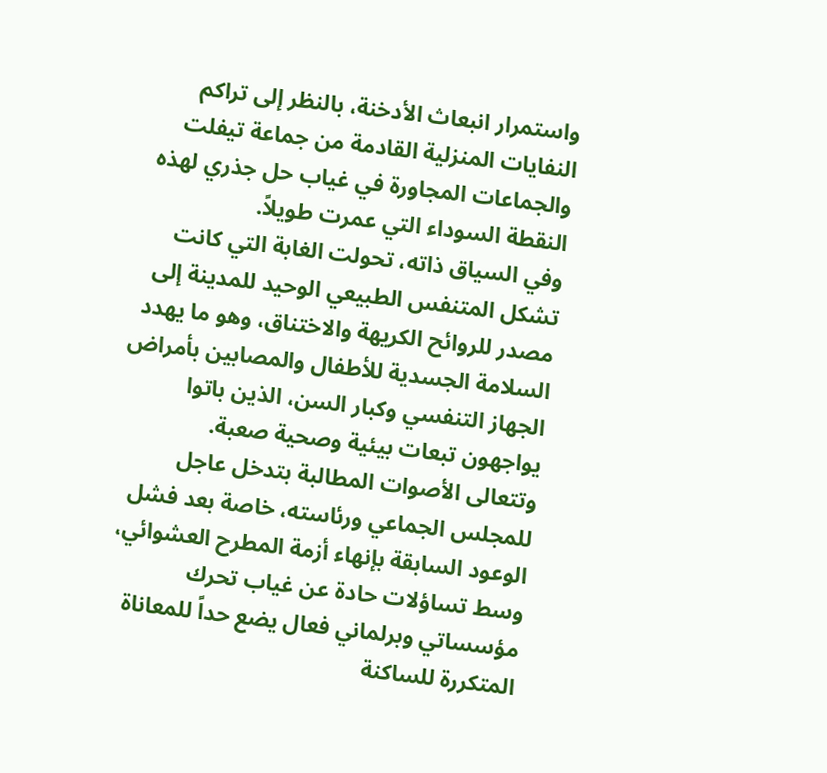واستمرار انبعاث الأدخنة، بالنظر إلى تراكم النفايات المنزلية القادمة من جماعة تيفلت والجماعات المجاورة في غياب حل جذري لهذه النقطة السوداء التي عمرت طويلاً.
وفي السياق ذاته، تحولت الغابة التي كانت تشكل المتنفس الطبيعي الوحيد للمدينة إلى مصدر للروائح الكريهة والاختناق، وهو ما يهدد السلامة الجسدية للأطفال والمصابين بأمراض الجهاز التنفسي وكبار السن، الذين باتوا يواجهون تبعات بيئية وصحية صعبة.
وتتعالى الأصوات المطالبة بتدخل عاجل للمجلس الجماعي ورئاسته، خاصة بعد فشل الوعود السابقة بإنهاء أزمة المطرح العشوائي، وسط تساؤلات حادة عن غياب تحرك مؤسساتي وبرلماني فعال يضع حداً للمعاناة المتكررة للساكنة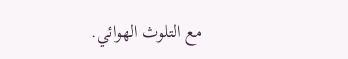مع التلوث الهوائي.